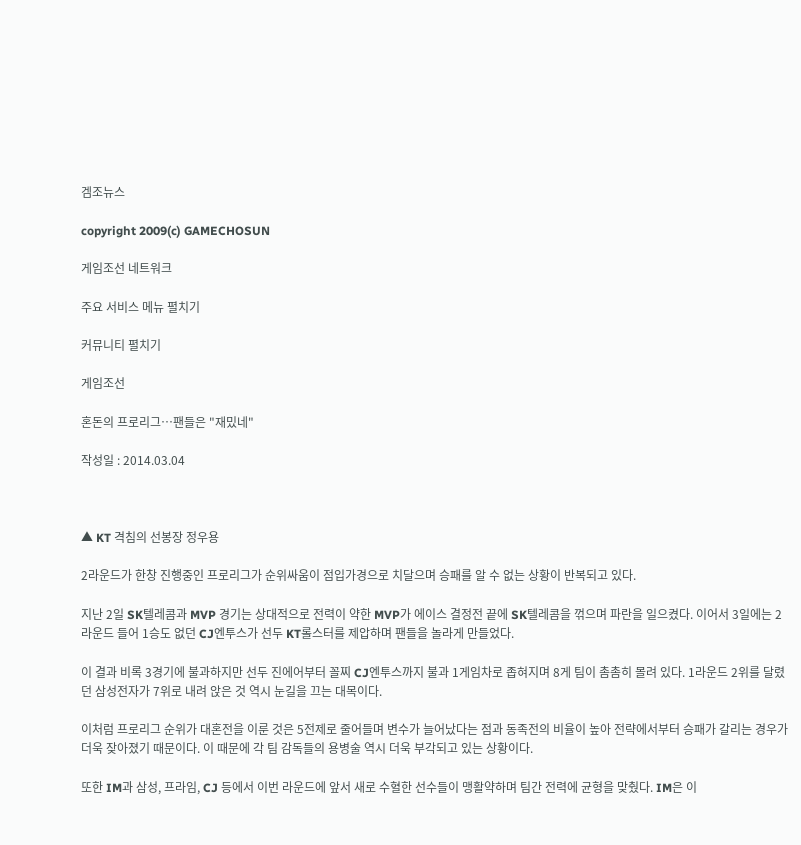겜조뉴스

copyright 2009(c) GAMECHOSUN

게임조선 네트워크

주요 서비스 메뉴 펼치기

커뮤니티 펼치기

게임조선

혼돈의 프로리그…팬들은 "재밌네"

작성일 : 2014.03.04



▲ KT 격침의 선봉장 정우용

2라운드가 한창 진행중인 프로리그가 순위싸움이 점입가경으로 치달으며 승패를 알 수 없는 상황이 반복되고 있다.

지난 2일 SK텔레콤과 MVP 경기는 상대적으로 전력이 약한 MVP가 에이스 결정전 끝에 SK텔레콤을 꺾으며 파란을 일으켰다. 이어서 3일에는 2라운드 들어 1승도 없던 CJ엔투스가 선두 KT롤스터를 제압하며 팬들을 놀라게 만들었다.

이 결과 비록 3경기에 불과하지만 선두 진에어부터 꼴찌 CJ엔투스까지 불과 1게임차로 좁혀지며 8게 팀이 촘촘히 몰려 있다. 1라운드 2위를 달렸던 삼성전자가 7위로 내려 앉은 것 역시 눈길을 끄는 대목이다.

이처럼 프로리그 순위가 대혼전을 이룬 것은 5전제로 줄어들며 변수가 늘어났다는 점과 동족전의 비율이 높아 전략에서부터 승패가 갈리는 경우가 더욱 잦아졌기 때문이다. 이 때문에 각 팀 감독들의 용병술 역시 더욱 부각되고 있는 상황이다.

또한 IM과 삼성, 프라임, CJ 등에서 이번 라운드에 앞서 새로 수혈한 선수들이 맹활약하며 팀간 전력에 균형을 맞췄다. IM은 이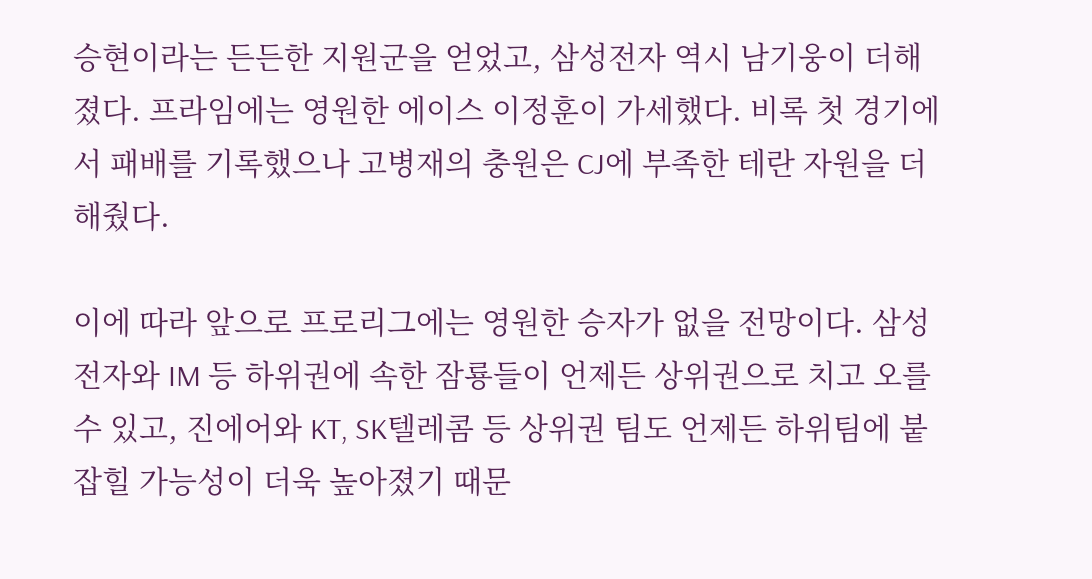승현이라는 든든한 지원군을 얻었고, 삼성전자 역시 남기웅이 더해졌다. 프라임에는 영원한 에이스 이정훈이 가세했다. 비록 첫 경기에서 패배를 기록했으나 고병재의 충원은 CJ에 부족한 테란 자원을 더해줬다.

이에 따라 앞으로 프로리그에는 영원한 승자가 없을 전망이다. 삼성전자와 IM 등 하위권에 속한 잠룡들이 언제든 상위권으로 치고 오를 수 있고, 진에어와 KT, SK텔레콤 등 상위권 팀도 언제든 하위팀에 붙잡힐 가능성이 더욱 높아졌기 때문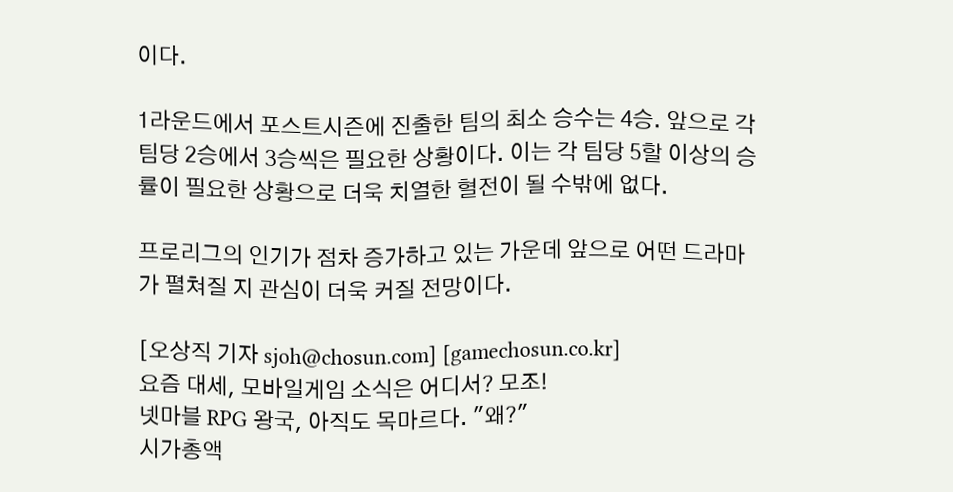이다.

1라운드에서 포스트시즌에 진출한 팀의 최소 승수는 4승. 앞으로 각 팀당 2승에서 3승씩은 필요한 상황이다. 이는 각 팀당 5할 이상의 승률이 필요한 상황으로 더욱 치열한 혈전이 될 수밖에 없다.

프로리그의 인기가 점차 증가하고 있는 가운데 앞으로 어떤 드라마가 펼쳐질 지 관심이 더욱 커질 전망이다.

[오상직 기자 sjoh@chosun.com] [gamechosun.co.kr]
요즘 대세, 모바일게임 소식은 어디서? 모조!
넷마블 RPG 왕국, 아직도 목마르다. ″왜?″
시가총액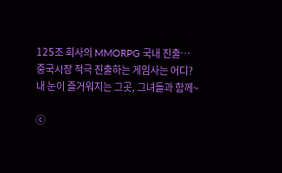125조 회사의 MMORPG 국내 진출…
중국시장 적극 진출하는 게임사는 어디?
내 눈이 즐거워지는 그곳, 그녀들과 함께~

ⓒ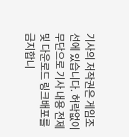기사의 저작권은 게임조선에 있습니다. 허락없이 무단으로 기사 내용 전제 및 다운로드 링크배포를 금지합니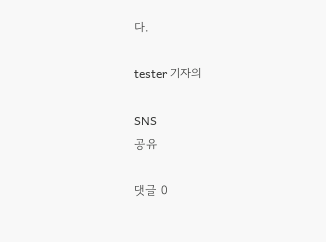다.

tester 기자의

SNS
공유

댓글 0